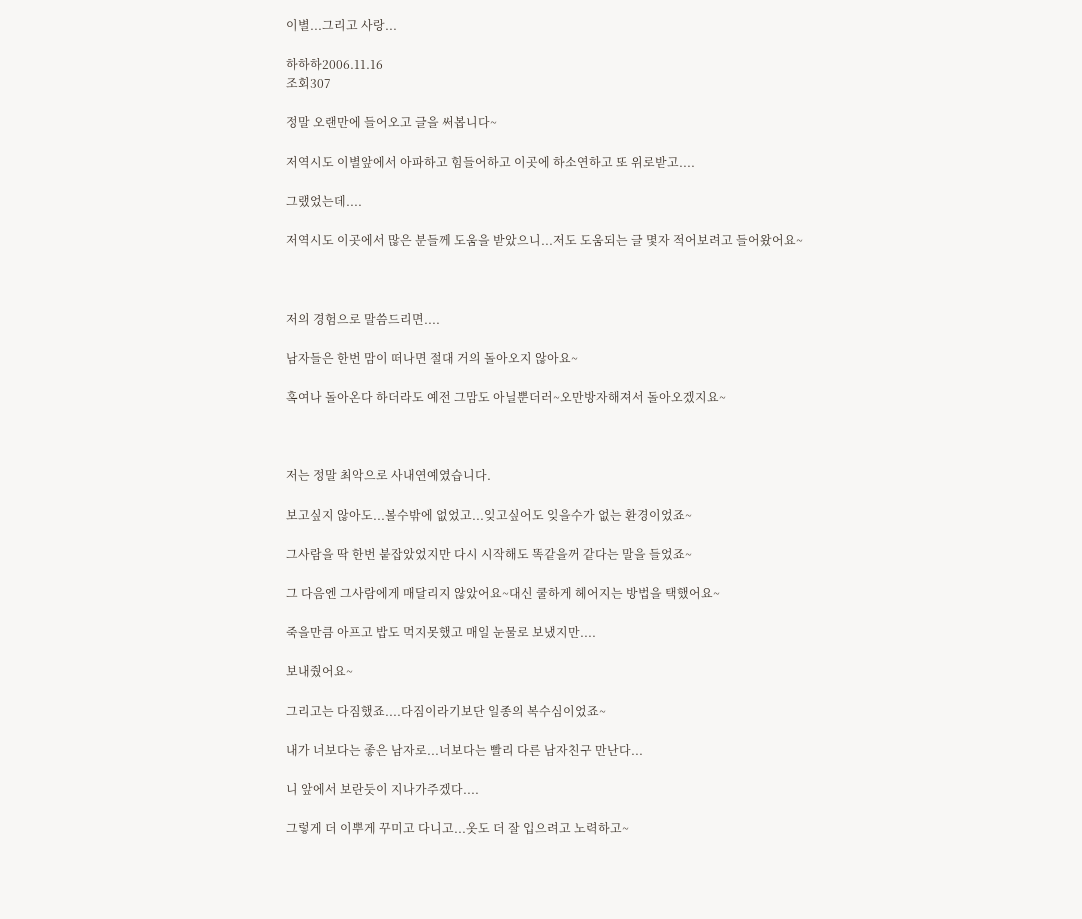이별...그리고 사랑...

하하하2006.11.16
조회307

정말 오랜만에 들어오고 글을 써봅니다~

저역시도 이별앞에서 아파하고 힘들어하고 이곳에 하소연하고 또 위로받고....

그랬었는데....

저역시도 이곳에서 많은 분들께 도움을 받았으니...저도 도움되는 글 몇자 적어보려고 들어왔어요~



저의 경험으로 말씀드리면....

남자들은 한번 맘이 떠나면 절대 거의 돌아오지 않아요~

혹여나 돌아온다 하더라도 예전 그맘도 아닐뿐더러~오만방자해져서 돌아오겠지요~



저는 정말 최악으로 사내연예였습니다.

보고싶지 않아도...볼수밖에 없었고...잊고싶어도 잊을수가 없는 환경이었죠~

그사람을 딱 한번 붙잡았었지만 다시 시작해도 똑같을꺼 같다는 말을 들었죠~

그 다음엔 그사람에게 매달리지 않았어요~대신 쿨하게 헤어지는 방법을 택했어요~

죽을만큼 아프고 밥도 먹지못했고 매일 눈물로 보냈지만....

보내줬어요~

그리고는 다짐했죠....다짐이라기보단 일종의 복수심이었죠~

내가 너보다는 좋은 남자로...너보다는 빨리 다른 남자친구 만난다...

니 앞에서 보란듯이 지나가주겠다....

그렇게 더 이뿌게 꾸미고 다니고...옷도 더 잘 입으려고 노력하고~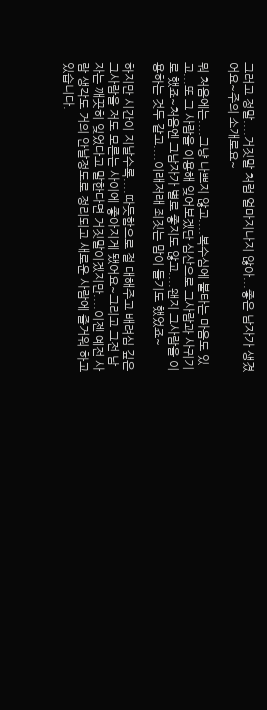그러고 정말....거짓말 처럼 얼마지나지 않아...좋은 남자가 생겼어요~주의 소개로요~

뭐 처음에는....그냥 나쁘지 않고....복수심에 불타는 마음도 있고...또 그 사람을 이용해 잊어보겠단 심산으로 그사람과 사귀기로 했죠~처음엔 그남자가 별로 좋지도 않고....왠지 그사람을 이용하는 것두 같고....이래저래 죄짓는 맘이 들기도 했었죠~

하지만 시간이 지날수록....따듯함으로 절 대해주고 배려심 깊은 그사람을 저도 모른는 사이에 좋아지게 됐어요~그리고 그전 남자는 깨끗히 잊었다고 말한다면 거짓말이겠지만....이젠 예전 사람 생각도 거의 안날정도로 정리되고 새로운 사람에 즐거워 하고 있습니다.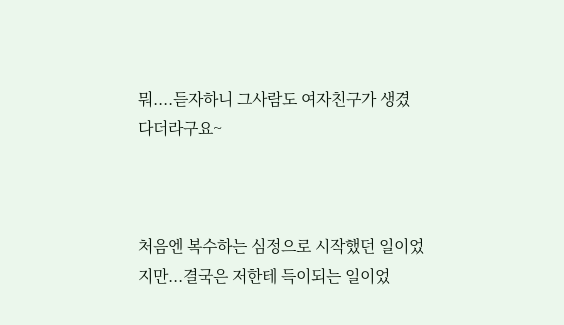뭐....듣자하니 그사람도 여자친구가 생겼다더라구요~



처음엔 복수하는 심정으로 시작했던 일이었지만...결국은 저한테 득이되는 일이었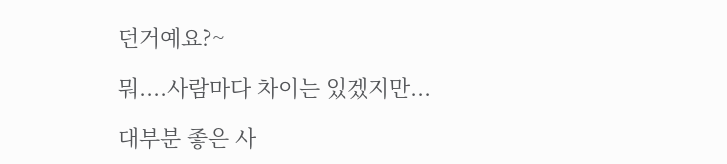던거예요?~

뭐....사람마다 차이는 있겠지만...

대부분 좋은 사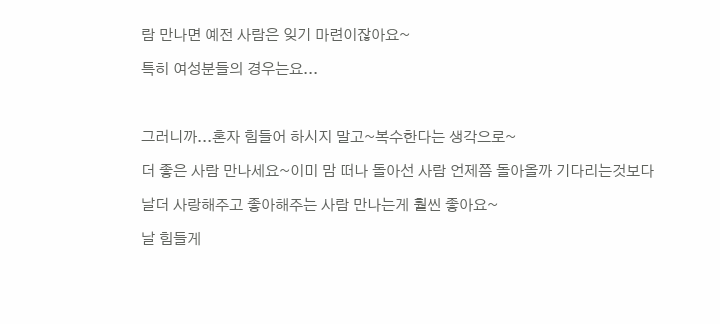람 만나면 예전 사람은 잊기 마련이잖아요~

특히 여성분들의 경우는요...



그러니까...혼자 힘들어 하시지 말고~복수한다는 생각으로~

더 좋은 사람 만나세요~이미 맘 떠나 돌아선 사람 언제쯤 돌아올까 기다리는것보다

날더 사랑해주고 좋아해주는 사람 만나는게 훨씬 좋아요~

날 힘들게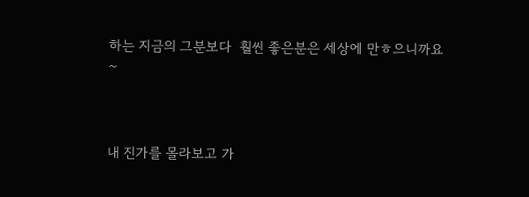하는 지금의 그분보다  훨씬 좋은분은 세상에 만ㅎ으니까요~



내 진가를 몰라보고 가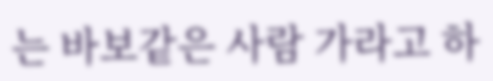는 바보같은 사람 가라고 하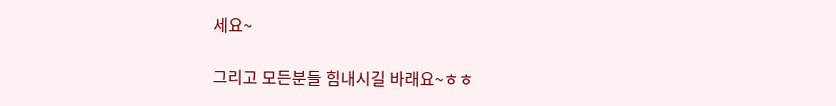세요~

그리고 모든분들 힘내시길 바래요~ㅎㅎ